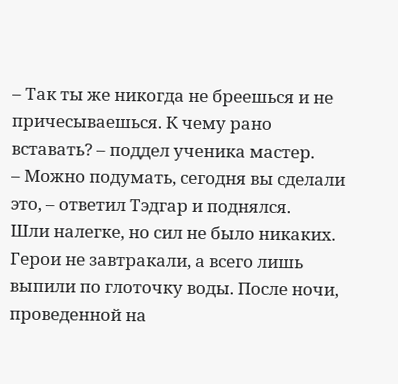– Так ты же никогда не бреешься и не причесываешься. К чему рано вставать? – поддел ученика мастер.
– Можно подумать, сегодня вы сделали это, – ответил Тэдгар и поднялся.
Шли налегке, но сил не было никаких. Герои не завтракали, а всего лишь выпили по глоточку воды. После ночи, проведенной на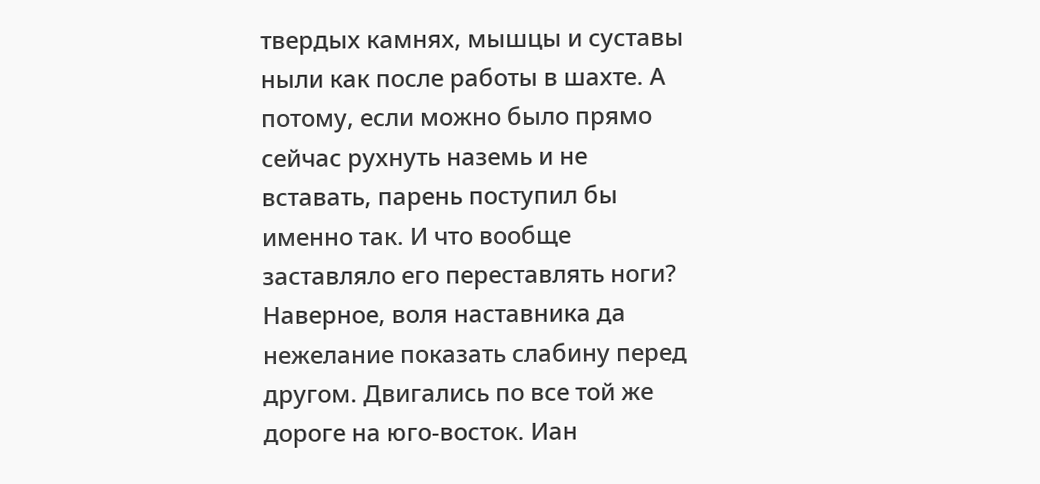твердых камнях, мышцы и суставы ныли как после работы в шахте. А потому, если можно было прямо сейчас рухнуть наземь и не вставать, парень поступил бы именно так. И что вообще заставляло его переставлять ноги? Наверное, воля наставника да нежелание показать слабину перед другом. Двигались по все той же дороге на юго-восток. Иан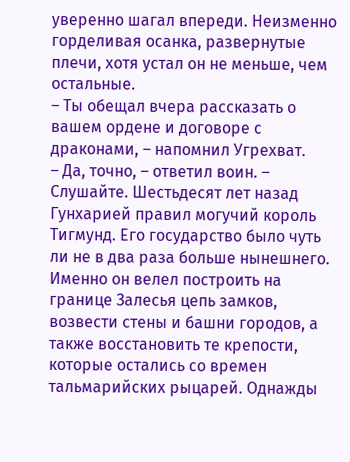уверенно шагал впереди. Неизменно горделивая осанка, развернутые плечи, хотя устал он не меньше, чем остальные.
– Ты обещал вчера рассказать о вашем ордене и договоре с драконами, – напомнил Угрехват.
– Да, точно, – ответил воин. – Слушайте. Шестьдесят лет назад Гунхарией правил могучий король Тигмунд. Его государство было чуть ли не в два раза больше нынешнего. Именно он велел построить на границе Залесья цепь замков, возвести стены и башни городов, а также восстановить те крепости, которые остались со времен тальмарийских рыцарей. Однажды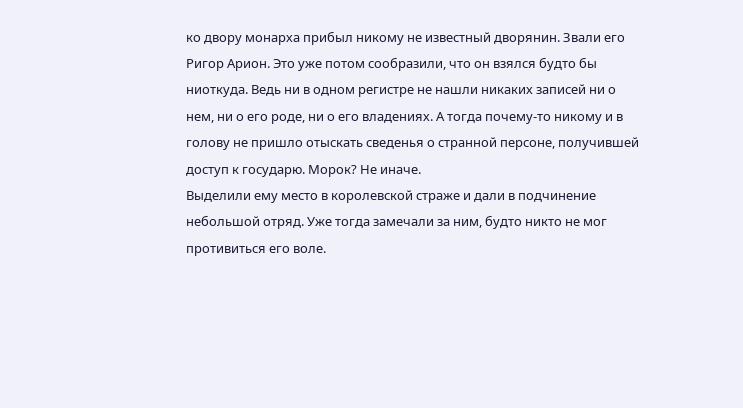ко двору монарха прибыл никому не известный дворянин. Звали его Ригор Арион. Это уже потом сообразили, что он взялся будто бы ниоткуда. Ведь ни в одном регистре не нашли никаких записей ни о нем, ни о его роде, ни о его владениях. А тогда почему-то никому и в голову не пришло отыскать сведенья о странной персоне, получившей доступ к государю. Морок? Не иначе.
Выделили ему место в королевской страже и дали в подчинение небольшой отряд. Уже тогда замечали за ним, будто никто не мог противиться его воле.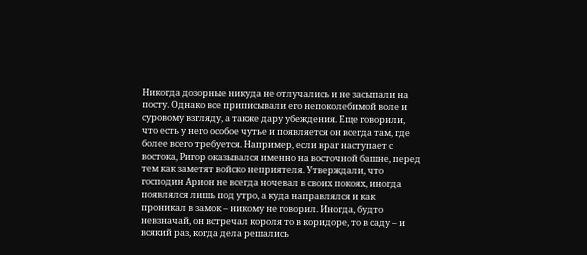Никогда дозорные никуда не отлучались и не засыпали на посту. Однако все приписывали его непоколебимой воле и суровому взгляду, а также дару убеждения. Еще говорили, что есть у него особое чутье и появляется он всегда там, где более всего требуется. Например, если враг наступает с востока, Ригор оказывался именно на восточной башне, перед тем как заметят войско неприятеля. Утверждали, что господин Арион не всегда ночевал в своих покоях, иногда появлялся лишь под утро, а куда направлялся и как проникал в замок – никому не говорил. Иногда, будто невзначай, он встречал короля то в коридоре, то в саду – и всякий раз, когда дела решались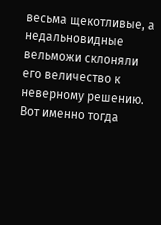весьма щекотливые, а недальновидные вельможи склоняли его величество к неверному решению. Вот именно тогда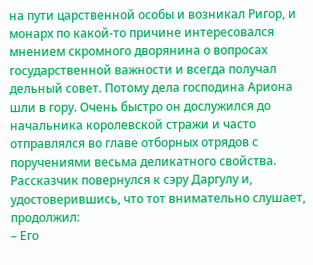на пути царственной особы и возникал Ригор, и монарх по какой-то причине интересовался мнением скромного дворянина о вопросах государственной важности и всегда получал дельный совет. Потому дела господина Ариона шли в гору. Очень быстро он дослужился до начальника королевской стражи и часто отправлялся во главе отборных отрядов с поручениями весьма деликатного свойства.
Рассказчик повернулся к сэру Даргулу и, удостоверившись, что тот внимательно слушает, продолжил:
– Его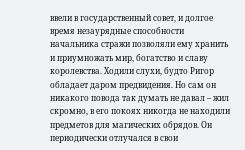ввели в государственный совет, и долгое время незаурядные способности начальника стражи позволяли ему хранить и приумножать мир, богатство и славу королевства. Ходили слухи, будто Ригор обладает даром предвидения. Но сам он никакого повода так думать не давал – жил скромно, в его покоях никогда не находили предметов для магических обрядов. Он периодически отлучался в свои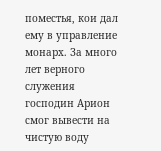поместья, кои дал ему в управление монарх. За много лет верного служения господин Арион смог вывести на чистую воду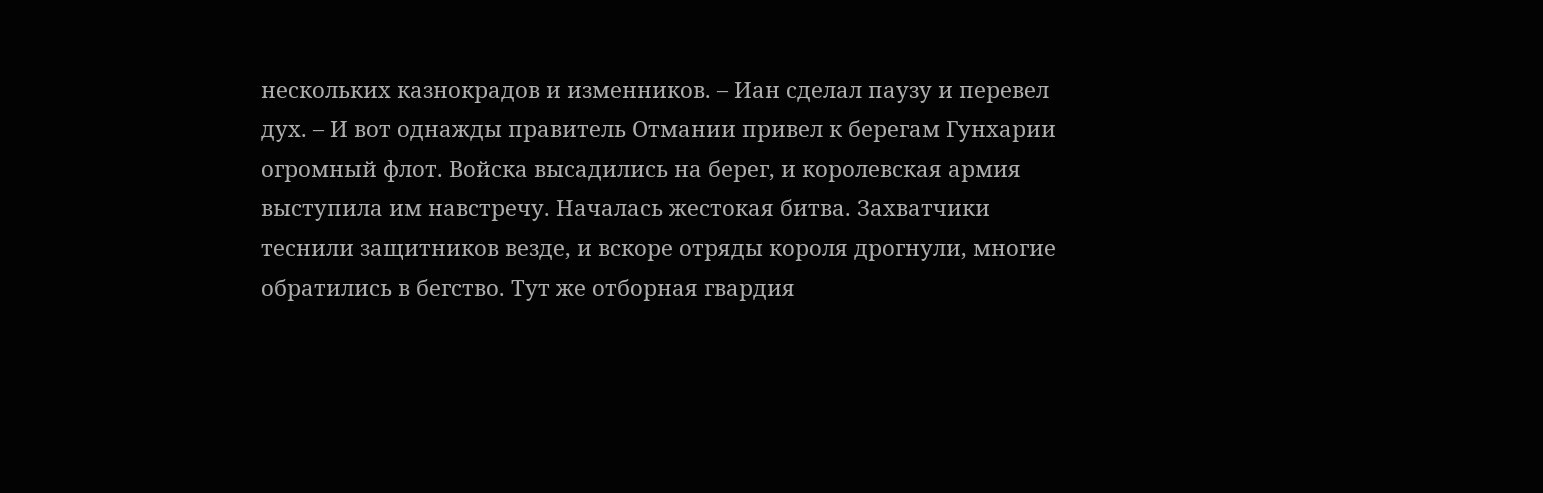нескольких казнокрадов и изменников. – Иан сделал паузу и перевел дух. – И вот однажды правитель Отмании привел к берегам Гунхарии огромный флот. Войска высадились на берег, и королевская армия выступила им навстречу. Началась жестокая битва. Захватчики теснили защитников везде, и вскоре отряды короля дрогнули, многие обратились в бегство. Тут же отборная гвардия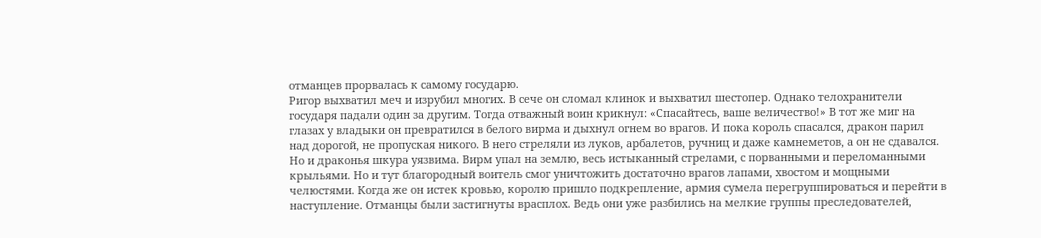отманцев прорвалась к самому государю.
Ригор выхватил меч и изрубил многих. В сече он сломал клинок и выхватил шестопер. Однако телохранители государя падали один за другим. Тогда отважный воин крикнул: «Спасайтесь, ваше величество!» В тот же миг на глазах у владыки он превратился в белого вирма и дыхнул огнем во врагов. И пока король спасался, дракон парил над дорогой, не пропуская никого. В него стреляли из луков, арбалетов, ручниц и даже камнеметов, а он не сдавался. Но и драконья шкура уязвима. Вирм упал на землю, весь истыканный стрелами, с порванными и переломанными крыльями. Но и тут благородный воитель смог уничтожить достаточно врагов лапами, хвостом и мощными челюстями. Когда же он истек кровью, королю пришло подкрепление, армия сумела перегруппироваться и перейти в наступление. Отманцы были застигнуты врасплох. Ведь они уже разбились на мелкие группы преследователей,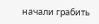начали грабить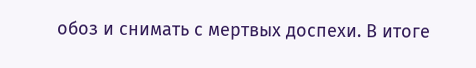обоз и снимать с мертвых доспехи. В итоге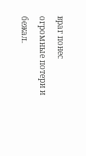враг понес огромные потери и бежал.